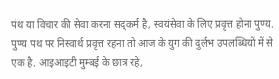पंथ या विचार की सेवा करना सद्कर्म है, स्वयंसेवा के लिए प्रवृत्त होना पुण्य. पुण्य पथ पर निस्वार्थ प्रवृत्त रहना तो आज के युग की दुर्लभ उपलब्धियों में से एक है. आइआइटी मुम्बई के छात्र रहे,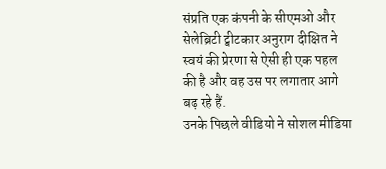संप्रति एक कंपनी के सीएमओ और सेलेब्रिटी ट्वीटकार अनुराग दीक्षित ने स्वयं की प्रेरणा से ऐसी ही एक पहल की है और वह उस पर लगातार आगे बढ़ रहे हैं.
उनके पिछले वीडियो ने सोशल मीडिया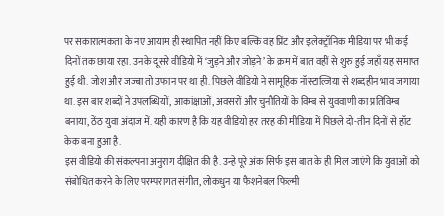पर सकारात्मकता के नए आयाम ही स्थापित नहीं किए बल्कि वह प्रिंट और इलेक्ट्रॉनिक मीडिया पर भी कई दिनों तक छाया रहा. उनके दूसरे वीडियो में ‘जुड़ने और जोड़ने’ के क्रम में बात वहीं से शुरु हुई जहाँ यह समाप्त हुई थी. जोश और जज्बा तो उफान पर था ही. पिछले वीडियो ने सामूहिक नॉस्टाल्जिया से शब्दहीन भाव जगाया था. इस बार शब्दों ने उपलब्धियों, आकांक्षाओं, अवसरों और चुनौतियों के विम्ब से युववाणी का प्रतिविम्ब बनाया, ठेंठ युवा अंदाज में. यही कारण है कि यह वीडियो हर तरह की मीडिया में पिछले दो-तीन दिनों से हॉट केक बना हुआ है.
इस वीडियो की संकल्पना अनुराग दीक्षित की है. उन्हे पूरे अंक सिर्फ इस बात के ही मिल जाएंगे कि युवाओं को संबोधित करने के लिए परम्परागत संगीत, लोकधुन या फैशनेबल फिल्मी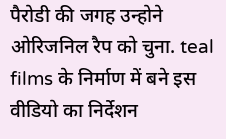पैरोडी की जगह उन्होने ओरिजनिल रैप को चुना. teal films के निर्माण में बने इस वीडियो का निर्देशन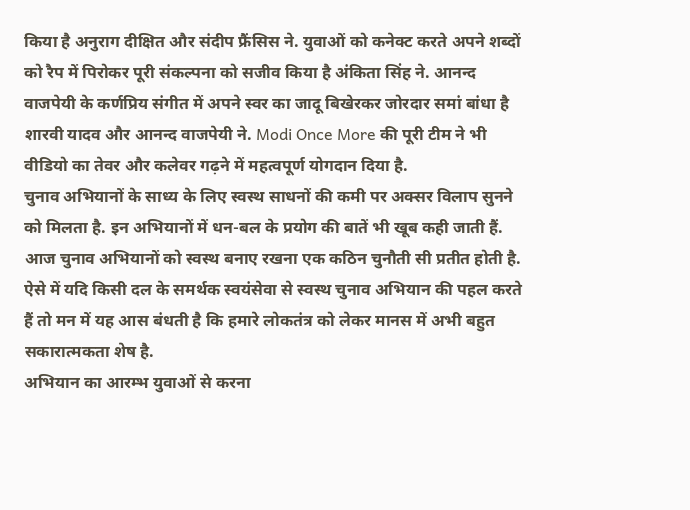किया है अनुराग दीक्षित और संदीप फ्रैंसिस ने. युवाओं को कनेक्ट करते अपने शब्दों को रैप में पिरोकर पूरी संकल्पना को सजीव किया है अंकिता सिंह ने. आनन्द वाजपेयी के कर्णप्रिय संगीत में अपने स्वर का जादू बिखेरकर जोरदार समां बांधा है शारवी यादव और आनन्द वाजपेयी ने. Modi Once More की पूरी टीम ने भी वीडियो का तेवर और कलेवर गढ़ने में महत्वपूर्ण योगदान दिया है.
चुनाव अभियानों के साध्य के लिए स्वस्थ साधनों की कमी पर अक्सर विलाप सुनने को मिलता है. इन अभियानों में धन-बल के प्रयोग की बातें भी खूब कही जाती हैं. आज चुनाव अभियानों को स्वस्थ बनाए रखना एक कठिन चुनौती सी प्रतीत होती है. ऐसे में यदि किसी दल के समर्थक स्वयंसेवा से स्वस्थ चुनाव अभियान की पहल करते हैं तो मन में यह आस बंधती है कि हमारे लोकतंत्र को लेकर मानस में अभी बहुत सकारात्मकता शेष है.
अभियान का आरम्भ युवाओं से करना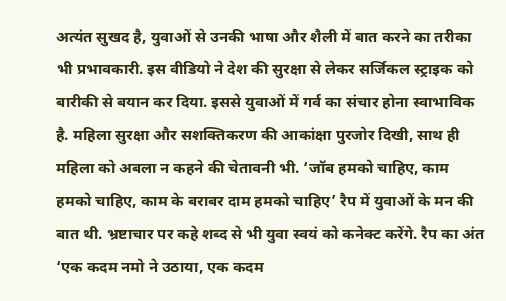अत्यंत सुखद है, युवाओं से उनकी भाषा और शैली में बात करने का तरीका भी प्रभावकारी. इस वीडियो ने देश की सुरक्षा से लेकर सर्जिकल स्ट्राइक को बारीकी से बयान कर दिया. इससे युवाओं में गर्व का संचार होना स्वाभाविक है. महिला सुरक्षा और सशक्तिकरण की आकांक्षा पुरजोर दिखी, साथ ही महिला को अबला न कहने की चेतावनी भी. ‘जॉब हमको चाहिए, काम हमको चाहिए, काम के बराबर दाम हमको चाहिए’ रैप में युवाओं के मन की बात थी. भ्रष्टाचार पर कहे शब्द से भी युवा स्वयं को कनेक्ट करेंगे. रैप का अंत ‘एक कदम नमो ने उठाया, एक कदम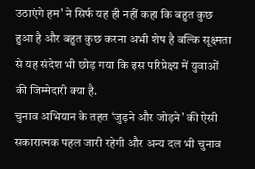उठाएंगे हम’ ने सिर्फ यह ही नहीं कहा कि बहुत कुछ हुआ है और बहुत कुछ करना अभी शेष है बल्कि सूक्ष्मता से यह संदेश भी छोड़ गया कि इस परिप्रेक्ष्य में युवाओं की जिम्मेदारी क्या है.
चुनाव अभियान के तहत ‘जुड़ने और जोड़ने’ की ऐसी सकारात्मक पहल जारी रहेगी और अन्य दल भी चुनाव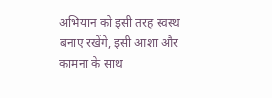अभियान को इसी तरह स्वस्थ बनाए रखेंगे, इसी आशा और कामना के साथ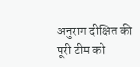अनुराग दीक्षित की पूरी टीम को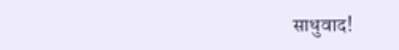साधुवाद!